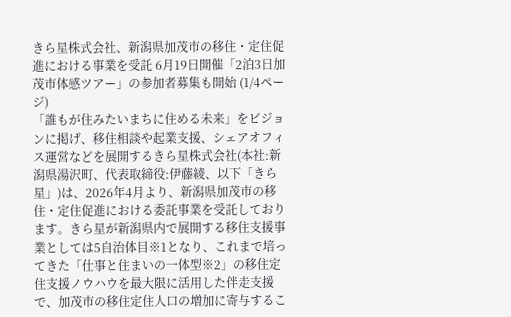きら星株式会社、新潟県加茂市の移住・定住促進における事業を受託 6月19日開催「2泊3日加茂市体感ツアー」の参加者募集も開始 (1/4ページ)
「誰もが住みたいまちに住める未来」をビジョンに掲げ、移住相談や起業支援、シェアオフィス運営などを展開するきら星株式会社(本社:新潟県湯沢町、代表取締役:伊藤綾、以下「きら星」)は、2026年4月より、新潟県加茂市の移住・定住促進における委託事業を受託しております。きら星が新潟県内で展開する移住支援事業としては5自治体目※1となり、これまで培ってきた「仕事と住まいの一体型※2」の移住定住支援ノウハウを最大限に活用した伴走支援で、加茂市の移住定住人口の増加に寄与するこ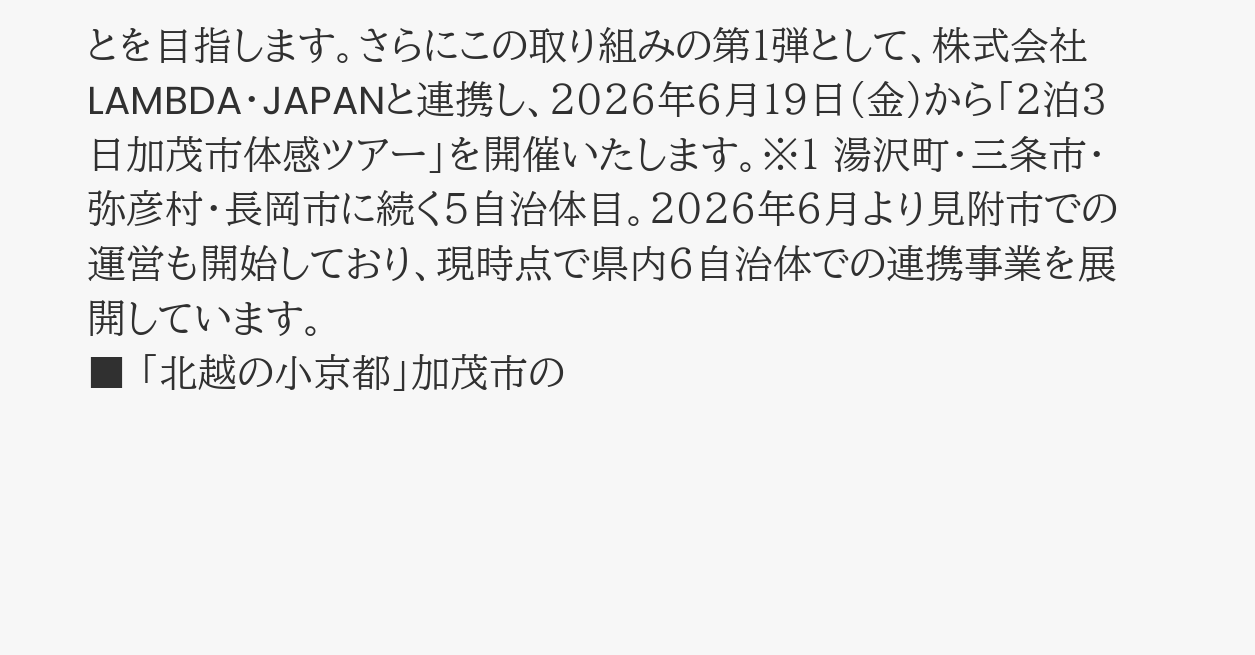とを目指します。さらにこの取り組みの第1弾として、株式会社LAMBDA・JAPANと連携し、2026年6月19日(金)から「2泊3日加茂市体感ツアー」を開催いたします。※1 湯沢町・三条市・弥彦村・長岡市に続く5自治体目。2026年6月より見附市での運営も開始しており、現時点で県内6自治体での連携事業を展開しています。
■ 「北越の小京都」加茂市の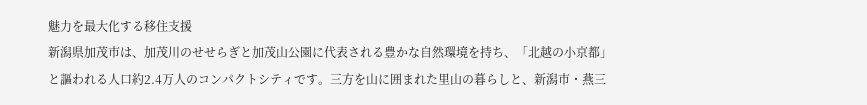魅力を最大化する移住支援
新潟県加茂市は、加茂川のせせらぎと加茂山公園に代表される豊かな自然環境を持ち、「北越の小京都」と謳われる人口約2.4万人のコンパクトシティです。三方を山に囲まれた里山の暮らしと、新潟市・燕三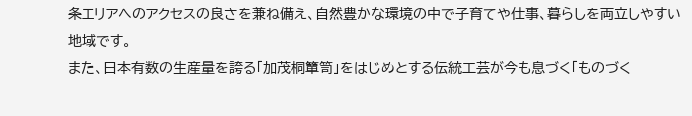条エリアへのアクセスの良さを兼ね備え、自然豊かな環境の中で子育てや仕事、暮らしを両立しやすい地域です。
また、日本有数の生産量を誇る「加茂桐簞笥」をはじめとする伝統工芸が今も息づく「ものづく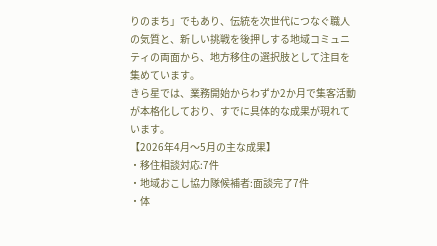りのまち」でもあり、伝統を次世代につなぐ職人の気質と、新しい挑戦を後押しする地域コミュニティの両面から、地方移住の選択肢として注目を集めています。
きら星では、業務開始からわずか2か月で集客活動が本格化しており、すでに具体的な成果が現れています。
【2026年4月〜5月の主な成果】
・移住相談対応:7件
・地域おこし協力隊候補者:面談完了7件
・体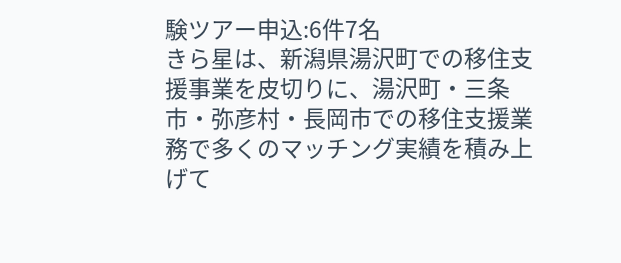験ツアー申込:6件7名
きら星は、新潟県湯沢町での移住支援事業を皮切りに、湯沢町・三条市・弥彦村・長岡市での移住支援業務で多くのマッチング実績を積み上げて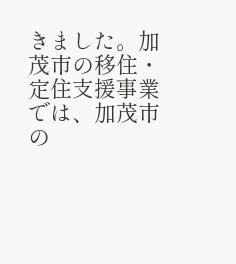きました。加茂市の移住・定住支援事業では、加茂市の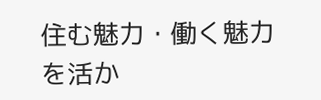住む魅力・働く魅力を活か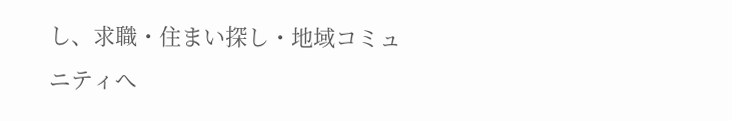し、求職・住まい探し・地域コミュニティへ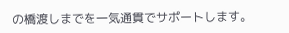の橋渡しまでを一気通貫でサポートします。